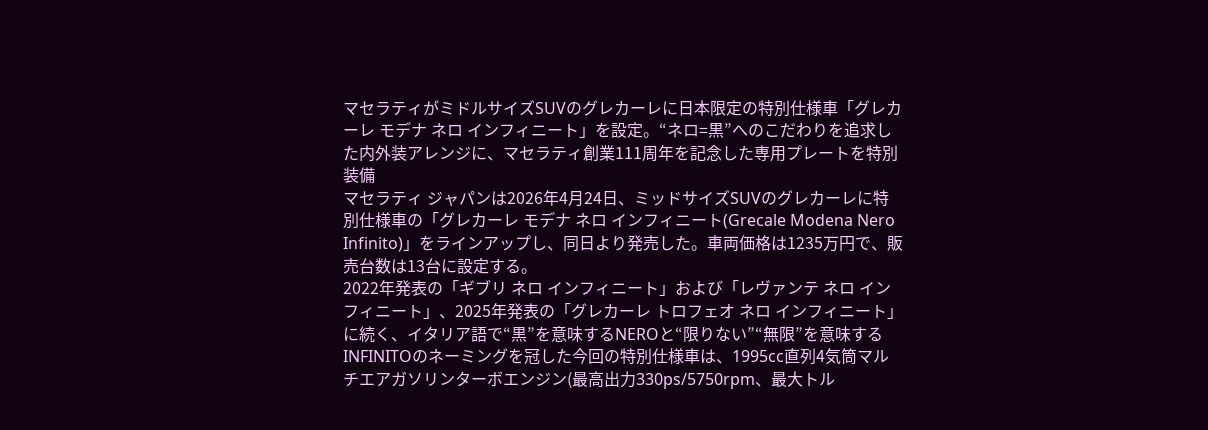マセラティがミドルサイズSUVのグレカーレに日本限定の特別仕様車「グレカーレ モデナ ネロ インフィニート」を設定。“ネロ=黒”へのこだわりを追求した内外装アレンジに、マセラティ創業111周年を記念した専用プレートを特別装備
マセラティ ジャパンは2026年4月24日、ミッドサイズSUVのグレカーレに特別仕様車の「グレカーレ モデナ ネロ インフィニート(Grecale Modena Nero Infinito)」をラインアップし、同日より発売した。車両価格は1235万円で、販売台数は13台に設定する。
2022年発表の「ギブリ ネロ インフィニート」および「レヴァンテ ネロ インフィニート」、2025年発表の「グレカーレ トロフェオ ネロ インフィニート」に続く、イタリア語で“黒”を意味するNEROと“限りない”“無限”を意味するINFINITOのネーミングを冠した今回の特別仕様車は、1995cc直列4気筒マルチエアガソリンターボエンジン(最高出力330ps/5750rpm、最大トル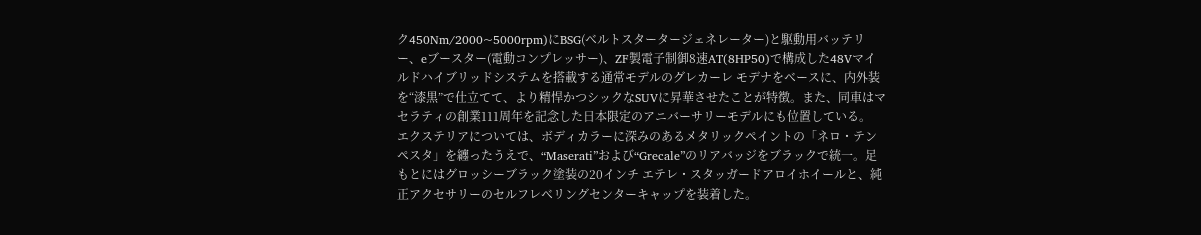ク450Nm/2000~5000rpm)にBSG(ベルトスタータージェネレーター)と駆動用バッテリー、eブースター(電動コンプレッサー)、ZF製電子制御8速AT(8HP50)で構成した48Vマイルドハイブリッドシステムを搭載する通常モデルのグレカーレ モデナをベースに、内外装を“漆黒”で仕立てて、より精悍かつシックなSUVに昇華させたことが特徴。また、同車はマセラティの創業111周年を記念した日本限定のアニバーサリーモデルにも位置している。
エクステリアについては、ボディカラーに深みのあるメタリックペイントの「ネロ・テンペスタ」を纏ったうえで、“Maserati”および“Grecale”のリアバッジをブラックで統一。足もとにはグロッシーブラック塗装の20インチ エテレ・スタッガードアロイホイールと、純正アクセサリーのセルフレベリングセンターキャップを装着した。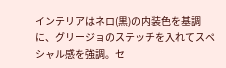インテリアはネロ(黒)の内装色を基調に、グリージョのステッチを入れてスペシャル感を強調。セ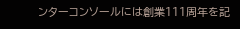ンターコンソールには創業111周年を記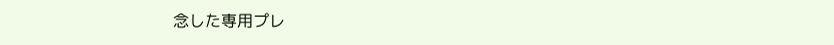念した専用プレ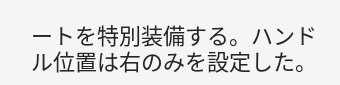ートを特別装備する。ハンドル位置は右のみを設定した。